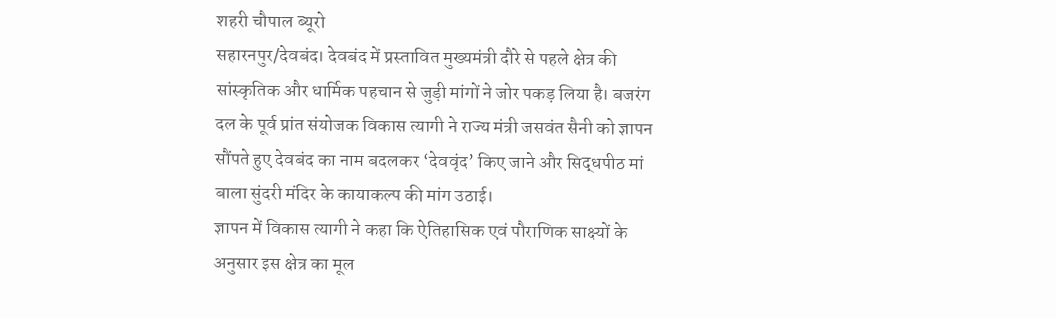शहरी चौपाल ब्यूरो
सहारनपुर/देवबंद। देवबंद में प्रस्तावित मुख्यमंत्री दौरे से पहले क्षेत्र की सांस्कृतिक और धार्मिक पहचान से जुड़ी मांगों ने जोर पकड़ लिया है। बजरंग दल के पूर्व प्रांत संयोजक विकास त्यागी ने राज्य मंत्री जसवंत सैनी को ज्ञापन सौंपते हुए देवबंद का नाम बदलकर ‘देववृंद’ किए जाने और सिद्धपीठ मां बाला सुंदरी मंदिर के कायाकल्प की मांग उठाई।
ज्ञापन में विकास त्यागी ने कहा कि ऐतिहासिक एवं पौराणिक साक्ष्यों के अनुसार इस क्षेत्र का मूल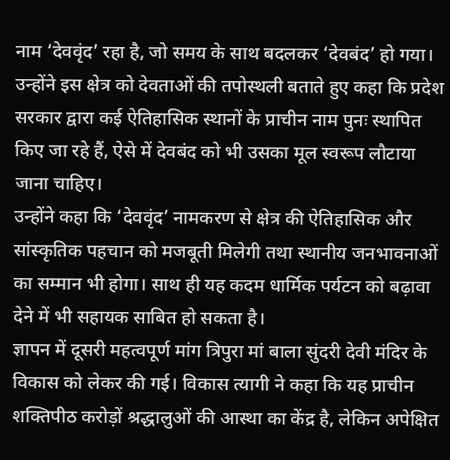नाम ‘देववृंद’ रहा है, जो समय के साथ बदलकर ‘देवबंद’ हो गया। उन्होंने इस क्षेत्र को देवताओं की तपोस्थली बताते हुए कहा कि प्रदेश सरकार द्वारा कई ऐतिहासिक स्थानों के प्राचीन नाम पुनः स्थापित किए जा रहे हैं, ऐसे में देवबंद को भी उसका मूल स्वरूप लौटाया जाना चाहिए।
उन्होंने कहा कि ‘देववृंद’ नामकरण से क्षेत्र की ऐतिहासिक और सांस्कृतिक पहचान को मजबूती मिलेगी तथा स्थानीय जनभावनाओं का सम्मान भी होगा। साथ ही यह कदम धार्मिक पर्यटन को बढ़ावा देने में भी सहायक साबित हो सकता है।
ज्ञापन में दूसरी महत्वपूर्ण मांग त्रिपुरा मां बाला सुंदरी देवी मंदिर के विकास को लेकर की गई। विकास त्यागी ने कहा कि यह प्राचीन शक्तिपीठ करोड़ों श्रद्धालुओं की आस्था का केंद्र है, लेकिन अपेक्षित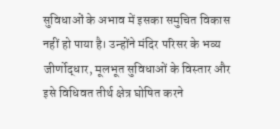सुविधाओं के अभाव में इसका समुचित विकास नहीं हो पाया है। उन्होंने मंदिर परिसर के भव्य जीर्णोद्धार, मूलभूत सुविधाओं के विस्तार और इसे विधिवत तीर्थ क्षेत्र घोषित करने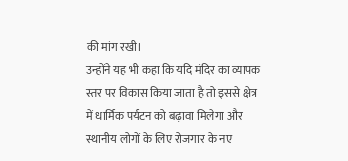की मांग रखी।
उन्होंने यह भी कहा कि यदि मंदिर का व्यापक स्तर पर विकास किया जाता है तो इससे क्षेत्र में धार्मिक पर्यटन को बढ़ावा मिलेगा और स्थानीय लोगों के लिए रोजगार के नए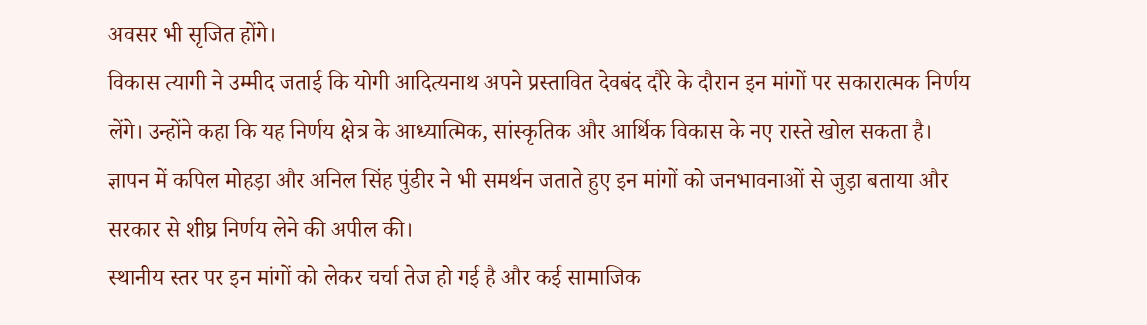अवसर भी सृजित होंगे।
विकास त्यागी ने उम्मीद जताई कि योगी आदित्यनाथ अपने प्रस्तावित देवबंद दौरे के दौरान इन मांगों पर सकारात्मक निर्णय लेंगे। उन्होंने कहा कि यह निर्णय क्षेत्र के आध्यात्मिक, सांस्कृतिक और आर्थिक विकास के नए रास्ते खोल सकता है।
ज्ञापन में कपिल मोहड़ा और अनिल सिंह पुंडीर ने भी समर्थन जताते हुए इन मांगों को जनभावनाओं से जुड़ा बताया और सरकार से शीघ्र निर्णय लेने की अपील की।
स्थानीय स्तर पर इन मांगों को लेकर चर्चा तेज हो गई है और कई सामाजिक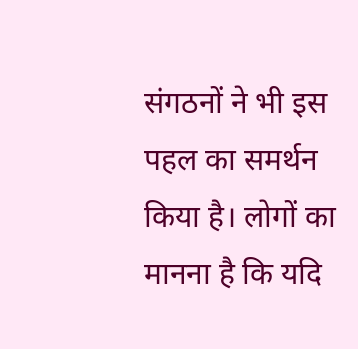संगठनों ने भी इस पहल का समर्थन किया है। लोगों का मानना है कि यदि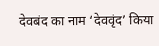देवबंद का नाम ‘देववृंद’ किया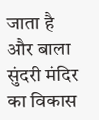जाता है और बाला सुंदरी मंदिर का विकास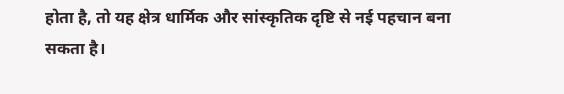होता है, तो यह क्षेत्र धार्मिक और सांस्कृतिक दृष्टि से नई पहचान बना सकता है।